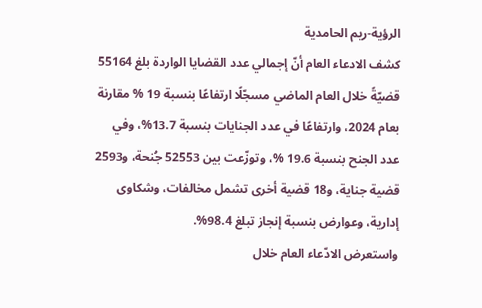الرؤية-ريم الحامدية
كشف الادعاء العام أنّ إجمالي عدد القضايا الواردة بلغ 55164 قضيّةً خلال العام الماضي مسجّلًا ارتفاعًا بنسبة 19 % مقارنة بعام 2024، وارتفاعًا في عدد الجنايات بنسبة 13.7%، وفي عدد الجنح بنسبة 19.6 %، وتوزّعت بين 52553 جُنحة، و2593 قضية جناية، و18 قضية أخرى تشمل مخالفات، وشكاوى إدارية، وعوارض بنسبة إنجاز تبلغ 98.4%.
واستعرض الادّعاء العام خلال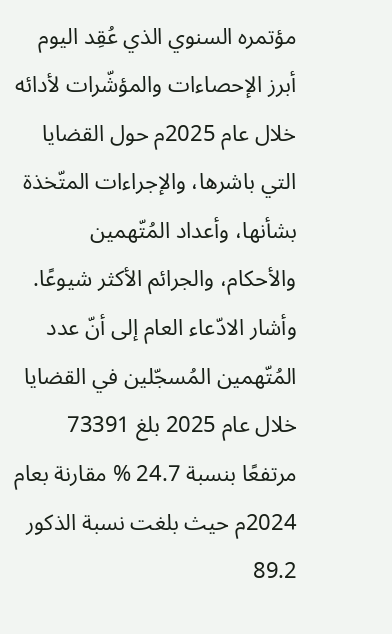مؤتمره السنوي الذي عُقِد اليوم أبرز الإحصاءات والمؤشّرات لأدائه خلال عام 2025م حول القضايا التي باشرها، والإجراءات المتّخذة بشأنها، وأعداد المُتّهمين والأحكام، والجرائم الأكثر شيوعًا.
وأشار الادّعاء العام إلى أنّ عدد المُتّهمين المُسجّلين في القضايا خلال عام 2025 بلغ 73391 مرتفعًا بنسبة 24.7 % مقارنة بعام 2024م حيث بلغت نسبة الذكور 89.2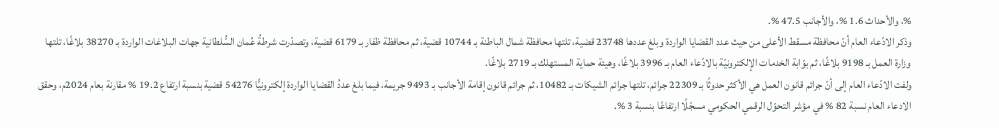%، والأحداث 1.6 %، والأجانب 47.5 %.
وذكر الادّعاء العام أنّ محافظة مسقط الأعلى من حيث عدد القضايا الواردة وبلغ عددها 23748 قضية، تلتها محافظة شمال الباطنة بـ 10744 قضية، ثم محافظة ظفار بـ 6179 قضية، وتصدّرت شرطةُ عُمان السُّلطانية جهات البلاغات الواردة بـ 38270 بلاغًا، تلتها وزارة العمل بـ 9198 بلاغًا، ثم بوّابة الخدمات الإلكترونيّة بالادّعاء العام بـ 3996 بلاغًا، وهيئة حماية المستهلك بـ 2719 بلاغًا.
ولفت الادّعاء العام إلى أنّ جرائم قانون العمل هي الأكثر حدوثًا بـ 22309 جرائم، تلتها جرائم الشيكات بـ 10482، ثم جرائم قانون إقامة الأجانب بـ 9493 جريمة، فيما بلغ عددُ القضايا الواردة إلكترونيًّا 54276 قضية بنسبة ارتفاع 19.2 % مقارنة بعام 2024م، وحقق الادعاء العام نسبة 82 % في مؤشر التحوّل الرقمي الحكومي مسجّلًا ارتفاعًا بنسبة 3 %.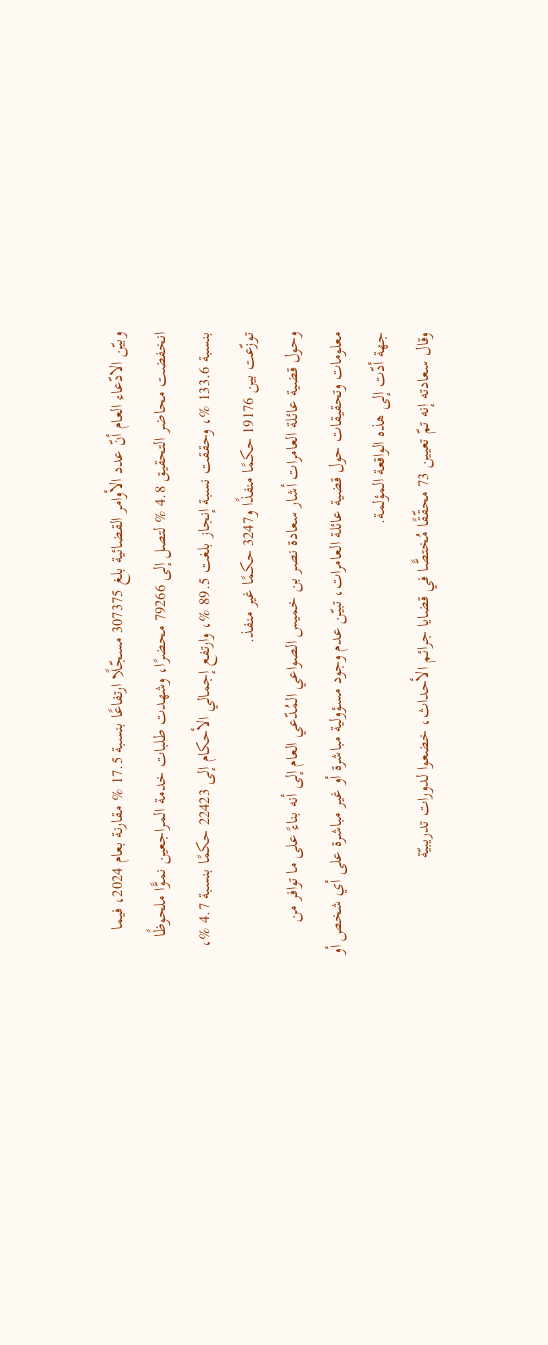وبيّن الادّعاء العام أنّ عدد الأوامر القضائية بلغ 307375 مسجّلًا ارتفاعًا بنسبة 17.5 % مقارنة بعام 2024، فيما انخفضت محاضر التحقيق 4.8 % لتصل إلى 79266 محضرًا، وشهدت طلبات خدمة المراجعين نموًّا ملحوظًا بنسبة 133.6 %، وحققت نسبة إنجاز بلغت 89.5 %، وارتفع إجمالي الأحكام إلى 22423 حكمًا بنسبة 4.7 %، توزّعت بين 19176 حكمًا منفذًا و3247 حكمًا غير منفذ.
وحول قضية عائلة العامرات أشار سعادة نصر بن خميس الصواعي المُدّعي العام إلى أنه بناءً على ما توافر من معلومات وتحقيقات حول قضية عائلة العامرات، تبيّن عدم وجود مسؤولية مباشرة أو غير مباشرة على أي شخص أو جهة أدّت إلى هذه الواقعة المؤلمة.
وقال سعادته إنه تمّ تعيين 73 محقّقًا مُختصًّا في قضايا جرائم الأحداث، خضعوا لدورات تدريبيّة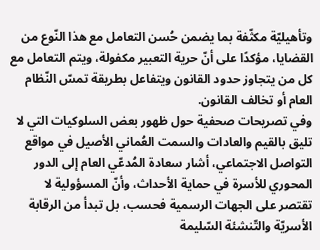وتأهيليّة مكثّفة بما يضمن حُسن التعامل مع هذا النّوع من القضايا، مؤكدًا على أنّ حرية التعبير مكفولة، ويتم التعامل مع كل من يتجاوز حدود القانون ويتفاعل بطريقة تمسّ النّظام العام أو تخالف القانون.
وفي تصريحات صحفية حول ظهور بعض السلوكيات التي لا تليق بالقيم والعادات والسمت العُماني الأصيل في مواقع التواصل الاجتماعي، أشار سعادة المُدعّي العام إلى الدور المحوري للأسرة في حماية الأحداث، وأنّ المسؤولية لا تقتصر على الجهات الرسمية فحسب، بل تبدأ من الرقابة الأسريّة والتّنشئة السّليمة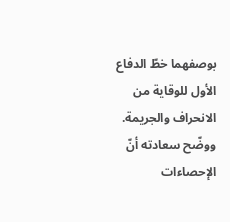بوصفهما خطّ الدفاع الأول للوقاية من الانحراف والجريمة.
ووضّح سعادته أنّ الإحصاءات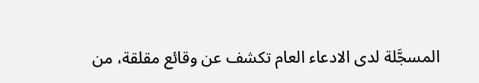المسجَّلة لدى الادعاء العام تكشف عن وقائع مقلقة، من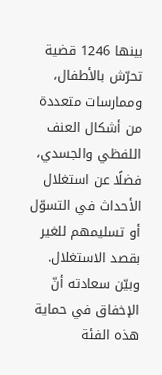بينها 1246 قضية تحرّش بالأطفال، وممارسات متعددة من أشكال العنف اللفظي والجسدي، فضلًا عن استغلال الأحداث في التسوّل أو تسليمهم للغير بقصد الاستغلال.
وبيّن سعادته أنّ الإخفاق في حماية هذه الفئة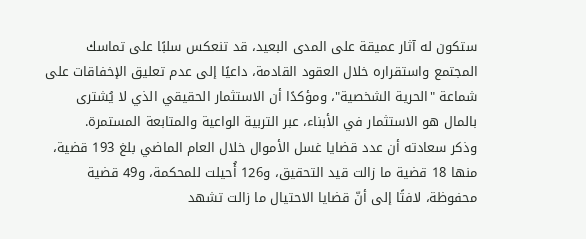ستكون له آثار عميقة على المدى البعيد، قد تنعكس سلبًا على تماسك المجتمع واستقراره خلال العقود القادمة، داعيًا إلى عدم تعليق الإخفاقات على شماعة "الحرية الشخصية"، ومؤكدًا أن الاستثمار الحقيقي الذي لا يُشترى بالمال هو الاستثمار في الأبناء، عبر التربية الواعية والمتابعة المستمرة.
وذكر سعادته أن عدد قضايا غسل الأموال خلال العام الماضي بلغ 193 قضية، منها 18 قضية ما زالت قيد التحقيق، و126 أُحيلت للمحكمة، و49 قضية محفوظة، لافتًا إلى أنّ قضايا الاحتيال ما زالت تشهد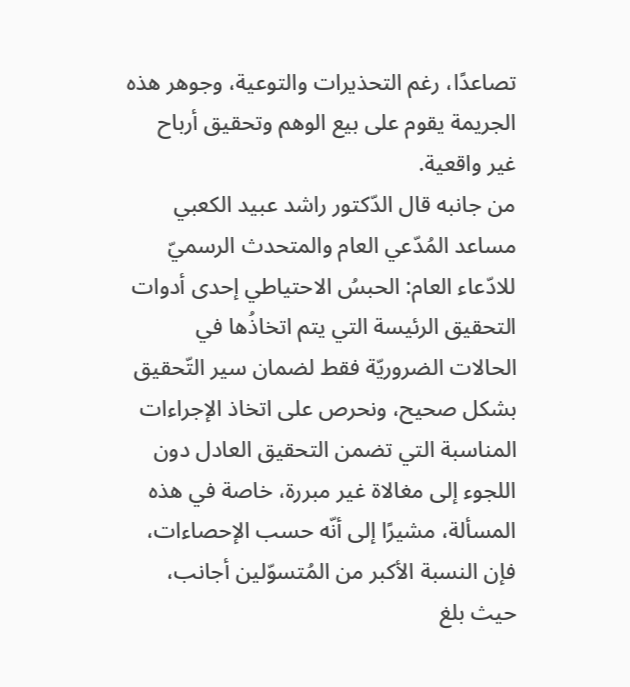تصاعدًا، رغم التحذيرات والتوعية، وجوهر هذه الجريمة يقوم على بيع الوهم وتحقيق أرباح غير واقعية.
من جانبه قال الدّكتور راشد عبيد الكعبي مساعد المُدّعي العام والمتحدث الرسميّ للادّعاء العام: الحبسُ الاحتياطي إحدى أدوات التحقيق الرئيسة التي يتم اتخاذُها في الحالات الضروريّة فقط لضمان سير التّحقيق بشكل صحيح، ونحرص على اتخاذ الإجراءات المناسبة التي تضمن التحقيق العادل دون اللجوء إلى مغالاة غير مبررة، خاصة في هذه المسألة، مشيرًا إلى أنّه حسب الإحصاءات، فإن النسبة الأكبر من المُتسوّلين أجانب، حيث بلغ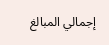إجمالي المبالغ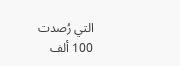التي رُصدت 100 ألف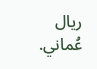ريال عُماني.